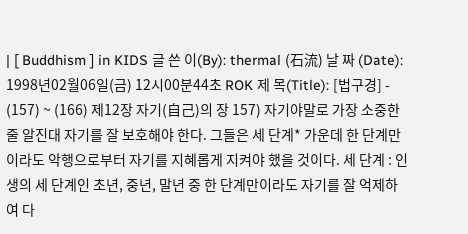| [ Buddhism ] in KIDS 글 쓴 이(By): thermal (石流) 날 짜 (Date): 1998년02월06일(금) 12시00분44초 ROK 제 목(Title): [법구경] - (157) ~ (166) 제12장 자기(自己)의 장 157) 자기야말로 가장 소중한 줄 알진대 자기를 잘 보호해야 한다. 그들은 세 단계* 가운데 한 단계만이라도 악행으로부터 자기를 지혜롭게 지켜야 했을 것이다. 세 단계 : 인생의 세 단계인 초년, 중년, 말년 중 한 단계만이라도 자기를 잘 억제하여 다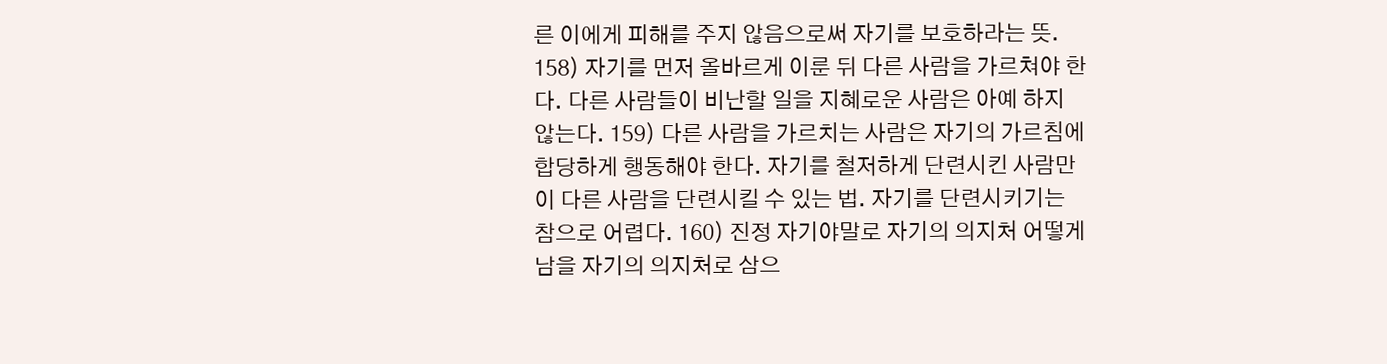른 이에게 피해를 주지 않음으로써 자기를 보호하라는 뜻. 158) 자기를 먼저 올바르게 이룬 뒤 다른 사람을 가르쳐야 한다. 다른 사람들이 비난할 일을 지혜로운 사람은 아예 하지 않는다. 159) 다른 사람을 가르치는 사람은 자기의 가르침에 합당하게 행동해야 한다. 자기를 철저하게 단련시킨 사람만이 다른 사람을 단련시킬 수 있는 법. 자기를 단련시키기는 참으로 어렵다. 160) 진정 자기야말로 자기의 의지처 어떻게 남을 자기의 의지처로 삼으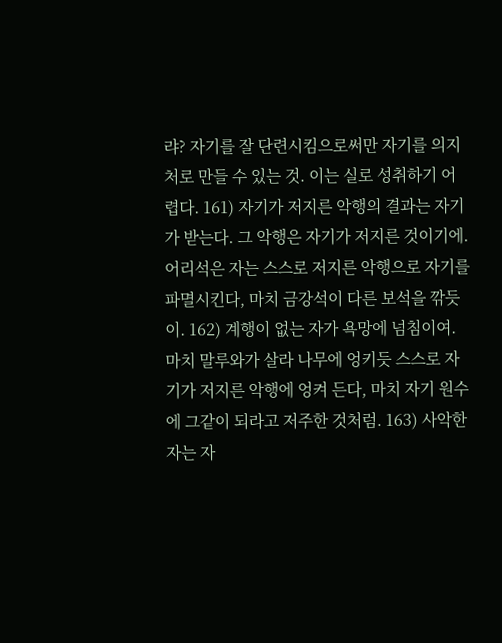랴? 자기를 잘 단련시킴으로써만 자기를 의지처로 만들 수 있는 것. 이는 실로 성취하기 어렵다. 161) 자기가 저지른 악행의 결과는 자기가 받는다. 그 악행은 자기가 저지른 것이기에. 어리석은 자는 스스로 저지른 악행으로 자기를 파멸시킨다, 마치 금강석이 다른 보석을 깎듯이. 162) 계행이 없는 자가 욕망에 넘침이여. 마치 말루와가 살라 나무에 엉키듯 스스로 자기가 저지른 악행에 엉켜 든다, 마치 자기 원수에 그같이 되라고 저주한 것처럼. 163) 사악한 자는 자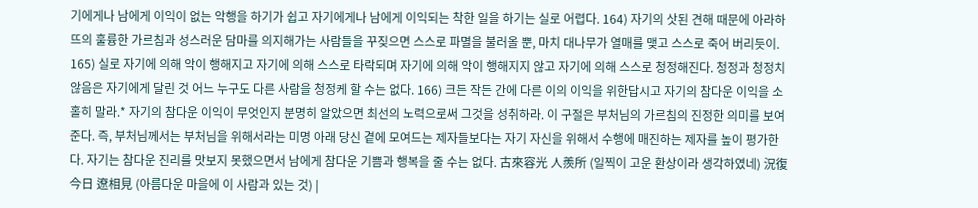기에게나 남에게 이익이 없는 악행을 하기가 쉽고 자기에게나 남에게 이익되는 착한 일을 하기는 실로 어렵다. 164) 자기의 삿된 견해 때문에 아라하뜨의 훌륭한 가르침과 성스러운 담마를 의지해가는 사람들을 꾸짖으면 스스로 파멸을 불러올 뿐, 마치 대나무가 열매를 맺고 스스로 죽어 버리듯이. 165) 실로 자기에 의해 악이 행해지고 자기에 의해 스스로 타락되며 자기에 의해 악이 행해지지 않고 자기에 의해 스스로 청정해진다. 청정과 청정치 않음은 자기에게 달린 것 어느 누구도 다른 사람을 청정케 할 수는 없다. 166) 크든 작든 간에 다른 이의 이익을 위한답시고 자기의 참다운 이익을 소홀히 말라.* 자기의 참다운 이익이 무엇인지 분명히 알았으면 최선의 노력으로써 그것을 성취하라. 이 구절은 부처님의 가르침의 진정한 의미를 보여준다. 즉, 부처님께서는 부처님을 위해서라는 미명 아래 당신 곁에 모여드는 제자들보다는 자기 자신을 위해서 수행에 매진하는 제자를 높이 평가한다. 자기는 참다운 진리를 맛보지 못했으면서 남에게 참다운 기쁨과 행복을 줄 수는 없다. 古來容光 人羨所 (일찍이 고운 환상이라 생각하였네) 況復今日 遼相見 (아름다운 마을에 이 사람과 있는 것) |